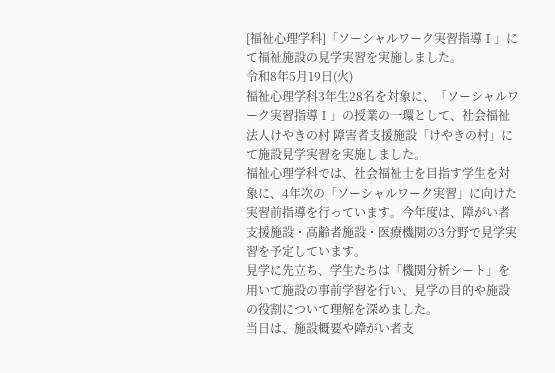[福祉心理学科]「ソーシャルワーク実習指導Ⅰ」にて福祉施設の見学実習を実施しました。
令和8年5月19日(火)
福祉心理学科3年生28名を対象に、「ソーシャルワーク実習指導Ⅰ」の授業の一環として、社会福祉法人けやきの村 障害者支援施設「けやきの村」にて施設見学実習を実施しました。
福祉心理学科では、社会福祉士を目指す学生を対象に、4年次の「ソーシャルワーク実習」に向けた実習前指導を行っています。今年度は、障がい者支援施設・高齢者施設・医療機関の3分野で見学実習を予定しています。
見学に先立ち、学生たちは「機関分析シート」を用いて施設の事前学習を行い、見学の目的や施設の役割について理解を深めました。
当日は、施設概要や障がい者支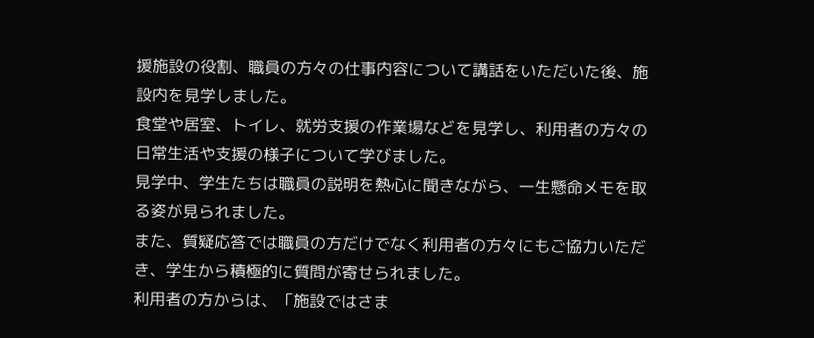援施設の役割、職員の方々の仕事内容について講話をいただいた後、施設内を見学しました。
食堂や居室、トイレ、就労支援の作業場などを見学し、利用者の方々の日常生活や支援の様子について学びました。
見学中、学生たちは職員の説明を熱心に聞きながら、一生懸命メモを取る姿が見られました。
また、質疑応答では職員の方だけでなく利用者の方々にもご協力いただき、学生から積極的に質問が寄せられました。
利用者の方からは、「施設ではさま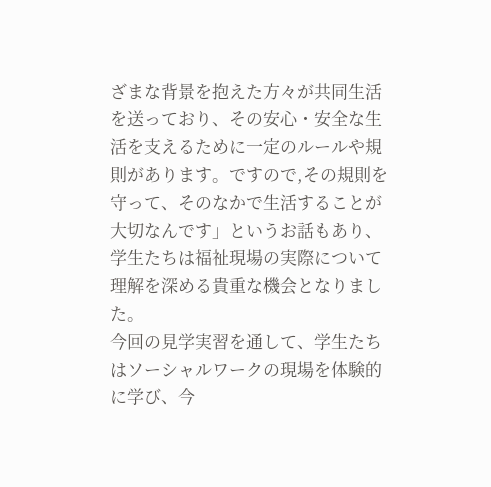ざまな背景を抱えた方々が共同生活を送っており、その安心・安全な生活を支えるために一定のルールや規則があります。ですので,その規則を守って、そのなかで生活することが大切なんです」というお話もあり、学生たちは福祉現場の実際について理解を深める貴重な機会となりました。
今回の見学実習を通して、学生たちはソーシャルワークの現場を体験的に学び、今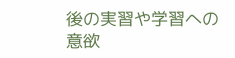後の実習や学習への意欲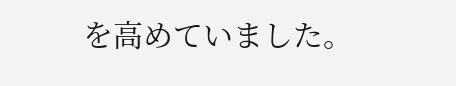を高めていました。